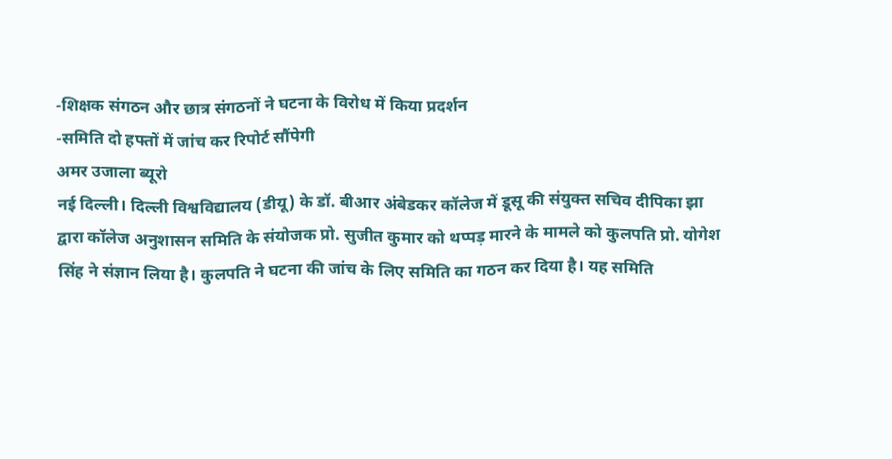-शिक्षक संगठन और छात्र संगठनों ने घटना के विरोध में किया प्रदर्शन
-समिति दो हफ्तों में जांच कर रिपोर्ट सौंपेगी
अमर उजाला ब्यूरो
नई दिल्ली। दिल्ली विश्वविद्यालय (डीयू) के डॉ. बीआर अंबेडकर कॉलेज में डूसू की संयुक्त सचिव दीपिका झा द्वारा कॉलेज अनुशासन समिति के संयोजक प्रो. सुजीत कुमार को थप्पड़ मारने के मामले को कुलपति प्रो. योगेश सिंह ने संज्ञान लिया है। कुलपति ने घटना की जांच के लिए समिति का गठन कर दिया है। यह समिति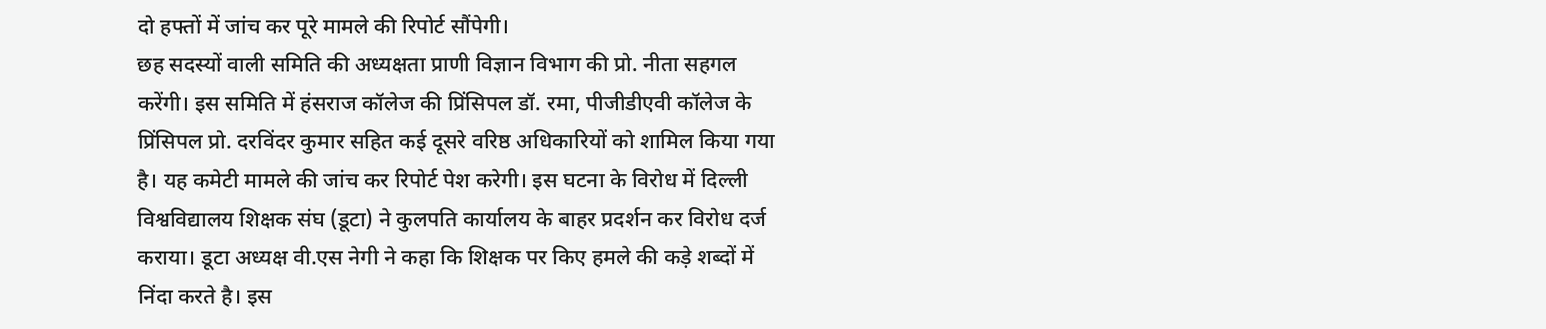दो हफ्तों में जांच कर पूरे मामले की रिपोर्ट सौंपेगी।
छह सदस्यों वाली समिति की अध्यक्षता प्राणी विज्ञान विभाग की प्रो. नीता सहगल करेंगी। इस समिति में हंसराज कॉलेज की प्रिंसिपल डॉ. रमा, पीजीडीएवी कॉलेज के प्रिंसिपल प्रो. दरविंदर कुमार सहित कई दूसरे वरिष्ठ अधिकारियों को शामिल किया गया है। यह कमेटी मामले की जांच कर रिपोर्ट पेश करेगी। इस घटना के विरोध में दिल्ली विश्वविद्यालय शिक्षक संघ (डूटा) ने कुलपति कार्यालय के बाहर प्रदर्शन कर विरोध दर्ज कराया। डूटा अध्यक्ष वी.एस नेगी ने कहा कि शिक्षक पर किए हमले की कड़े शब्दों में निंदा करते है। इस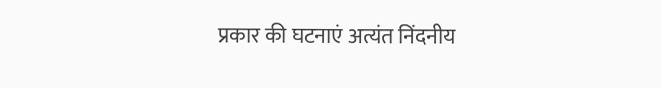प्रकार की घटनाएं अत्यंत निंदनीय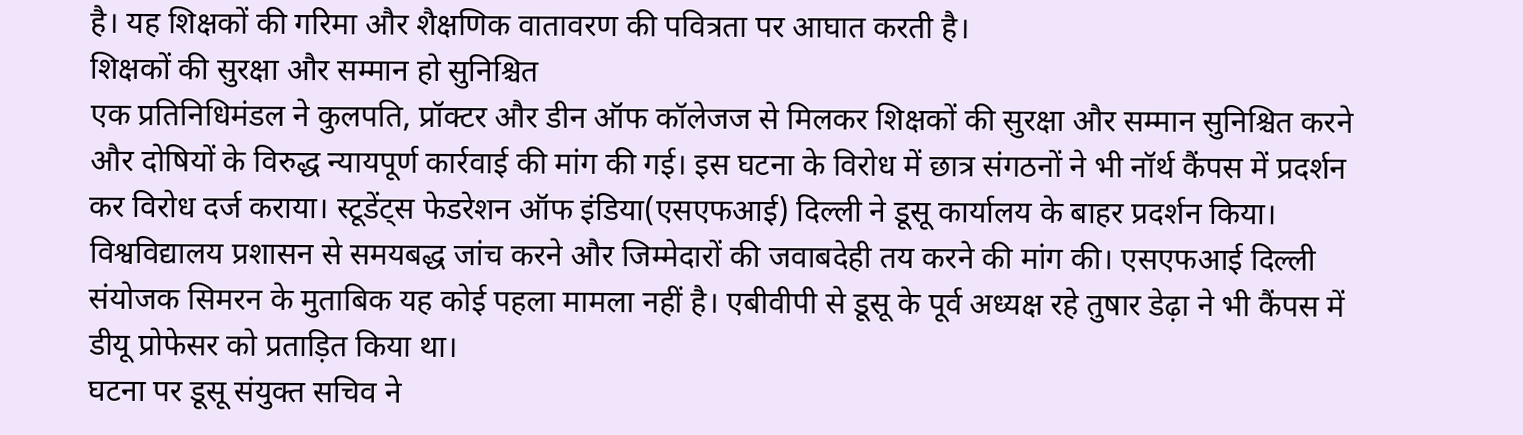है। यह शिक्षकों की गरिमा और शैक्षणिक वातावरण की पवित्रता पर आघात करती है।
शिक्षकों की सुरक्षा और सम्मान हो सुनिश्चित
एक प्रतिनिधिमंडल ने कुलपति, प्रॉक्टर और डीन ऑफ कॉलेजज से मिलकर शिक्षकों की सुरक्षा और सम्मान सुनिश्चित करने और दोषियों के विरुद्ध न्यायपूर्ण कार्रवाई की मांग की गई। इस घटना के विरोध में छात्र संगठनों ने भी नॉर्थ कैंपस में प्रदर्शन कर विरोध दर्ज कराया। स्टूडेंट्स फेडरेशन ऑफ इंडिया(एसएफआई) दिल्ली ने डूसू कार्यालय के बाहर प्रदर्शन किया। विश्वविद्यालय प्रशासन से समयबद्ध जांच करने और जिम्मेदारों की जवाबदेही तय करने की मांग की। एसएफआई दिल्ली संयोजक सिमरन के मुताबिक यह कोई पहला मामला नहीं है। एबीवीपी से डूसू के पूर्व अध्यक्ष रहे तुषार डेढ़ा ने भी कैंपस में डीयू प्रोफेसर को प्रताड़ित किया था।
घटना पर डूसू संयुक्त सचिव ने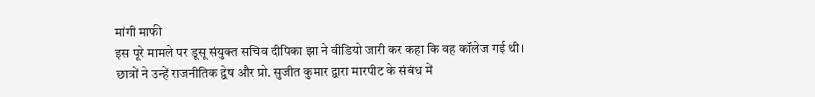मांगी माफी
इस पूरे मामले पर डूसू संयुक्त सचिव दीपिका झा ने वीडियो जारी कर कहा कि वह कॉलेज गई थी। छात्रों ने उन्हें राजनीतिक द्वेष और प्रो. सुजीत कुमार द्वारा मारपीट के संबंध में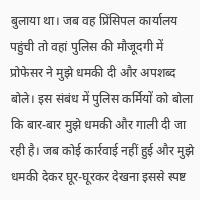बुलाया था। जब वह प्रिंसिपल कार्यालय पहुंची तो वहां पुलिस की मौजूदगी में प्रोफेसर ने मुझे धमकी दी और अपशब्द बोले। इस संबंध में पुलिस कर्मियों को बोला कि बार-बार मुझे धमकी और गाली दी जा रही है। जब कोई कार्रवाई नहीं हुई और मुझे धमकी देकर घूर-घूरकर देखना इससे स्पष्ट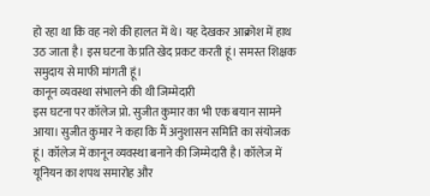हो रहा था कि वह नशे की हालत में थे। यह देखकर आक्रोश में हाथ उठ जाता है। इस घटना के प्रति खेद प्रकट करती हूं। समस्त शिक्षक समुदाय से माफी मांगती हूं।
कानून व्यवस्था संभालने की थी जिम्मेदारी
इस घटना पर कॉलेज प्रो. सुजीत कुमार का भी एक बयान सामने आया। सुजीत कुमार ने कहा कि मैं अनुशासन समिति का संयोजक हूं। कॉलेज में कानून व्यवस्था बनाने की जिम्मेदारी है। कॉलेज में यूनियन का शपथ समारोह और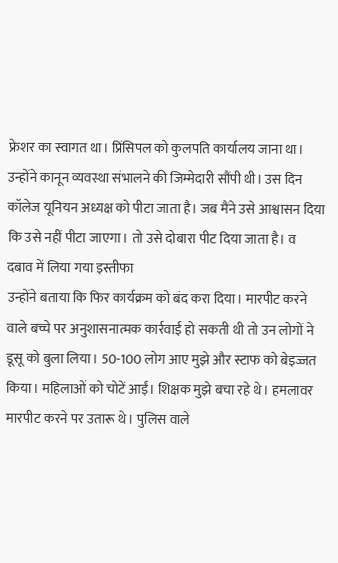फ्रेशर का स्वागत था। प्रिंसिपल को कुलपति कार्यालय जाना था। उन्होंने कानून व्यवस्था संभालने की जिम्मेदारी सौंपी थी। उस दिन कॉलेज यूनियन अध्यक्ष को पीटा जाता है। जब मैंने उसे आश्वासन दिया कि उसे नहीं पीटा जाएगा। तो उसे दोबारा पीट दिया जाता है। व
दबाव में लिया गया इस्तीफा
उन्होंने बताया कि फिर कार्यक्रम को बंद करा दिया। मारपीट करने वाले बच्चे पर अनुशासनात्मक कार्रवाई हो सकती थी तो उन लोगों ने डूसू को बुला लिया। 50-100 लोग आए मुझे और स्टाफ को बेइज्जत किया। महिलाओं को चोटें आईं। शिक्षक मुझे बचा रहे थे। हमलावर मारपीट करने पर उतारू थे। पुलिस वाले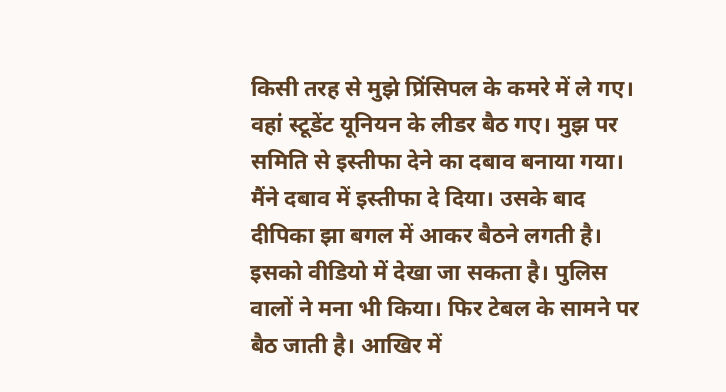किसी तरह से मुझे प्रिंसिपल के कमरे में ले गए। वहां स्टूडेंट यूनियन के लीडर बैठ गए। मुझ पर समिति से इस्तीफा देने का दबाव बनाया गया। मैंने दबाव में इस्तीफा दे दिया। उसके बाद दीपिका झा बगल में आकर बैठने लगती है। इसको वीडियो में देखा जा सकता है। पुलिस वालों ने मना भी किया। फिर टेबल के सामने पर बैठ जाती है। आखिर में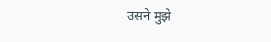उसने मुझे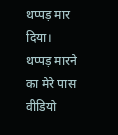थप्पड़ मार दिया। थप्पड़ मारने का मेरे पास वीडियो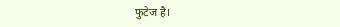फुटेज है।